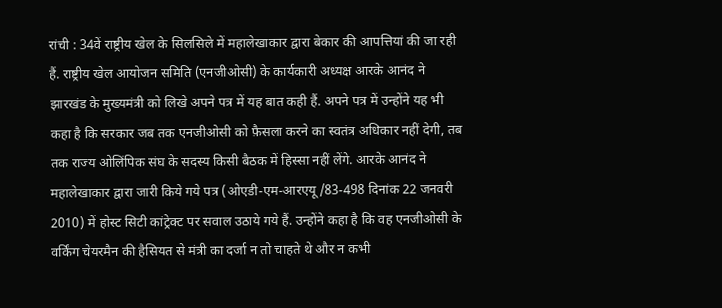रांची : 34वें राष्ट्रीय खेल के सिलसिले में महालेखाकार द्वारा बेकार की आपत्तियां की जा रही हैं. राष्ट्रीय खेल आयोजन समिति (एनजीओसी) के कार्यकारी अध्यक्ष आरके आनंद ने झारखंड के मुख्यमंत्री को लिखे अपने पत्र में यह बात कही हैं. अपने पत्र में उन्होंने यह भी कहा है कि सरकार जब तक एनजीओसी को फ़ैसला करने का स्वतंत्र अधिकार नहीं देगी, तब तक राज्य ओलिंपिक संघ के सदस्य किसी बैठक में हिस्सा नहीं लेंगे. आरके आनंद ने महालेखाकार द्वारा जारी किये गये पत्र (ओएडी-एम-आरएयू/83-498 दिनांक 22 जनवरी 2010) में होस्ट सिटी कांट्रेक्ट पर सवाल उठाये गये हैं. उन्होंने कहा है कि वह एनजीओसी के वर्किंग चेयरमैन की हैसियत से मंत्री का दर्जा न तो चाहते थे और न कभी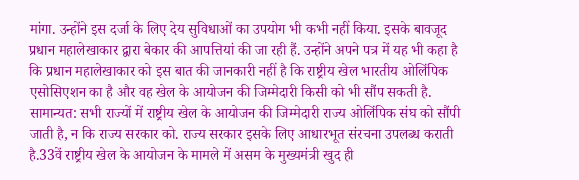मांगा. उन्होंने इस दर्जा के लिए देय सुविधाओं का उपयोग भी कभी नहीं किया. इसके बावजूद प्रधान महालेखाकार द्वारा बेकार की आपत्तियां की जा रही हैं. उन्होंने अपने पत्र में यह भी कहा है कि प्रधान महालेखाकार को इस बात की जानकारी नहीं है कि राष्ट्रीय खेल भारतीय ओलिंपिक एसोसिएशन का है और वह खेल के आयोजन की जिम्मेदारी किसी को भी सौंप सकती है. सामान्यत: सभी राज्यों में राष्ट्रीय खेल के आयोजन की जिम्मेदारी राज्य ओलिंपिक संघ को सौंपी जाती है, न कि राज्य सरकार को. राज्य सरकार इसके लिए आधारभूत संरचना उपलब्ध कराती है.33वें राष्ट्रीय खेल के आयोजन के मामले में असम के मुख्यमंत्री खुद ही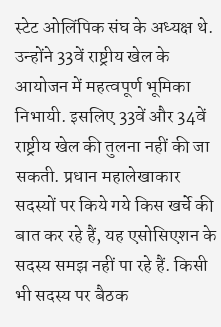स्टेट ओलिंपिक संघ के अध्यक्ष थे. उन्होंने 33वें राष्ट्रीय खेल के आयोजन में महत्वपूर्ण भूमिका निभायी. इसलिए 33वें और 34वें राष्ट्रीय खेल की तुलना नहीं की जा सकती. प्रधान महालेखाकार सदस्यों पर किये गये किस खर्चे की बात कर रहे हैं, यह एसोसिएशन के सदस्य समझ नहीं पा रहे हैं. किसी भी सदस्य पर बैठक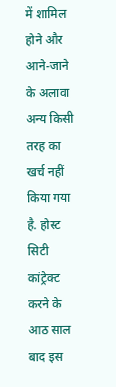में शामिल होने और आने-जाने के अलावा अन्य किसी तरह का खर्च नहीं किया गया है. होस्ट सिटी कांट्रेक्ट करने के आठ साल बाद इस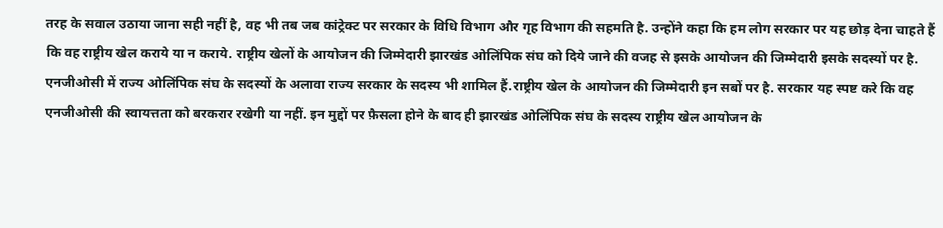तरह के सवाल उठाया जाना सही नहीं है, वह भी तब जब कांट्रेक्ट पर सरकार के विधि विभाग और गृह विभाग की सहमति है. उन्होंने कहा कि हम लोग सरकार पर यह छोड़ देना चाहते हैं कि वह राष्ट्रीय खेल कराये या न कराये. राष्ट्रीय खेलों के आयोजन की जिम्मेदारी झारखंड ओलिंपिक संघ को दिये जाने की वजह से इसके आयोजन की जिम्मेदारी इसके सदस्यों पर है. एनजीओसी में राज्य ओलिंपिक संघ के सदस्यों के अलावा राज्य सरकार के सदस्य भी शामिल हैं.राष्ट्रीय खेल के आयोजन की जिम्मेदारी इन सबों पर है. सरकार यह स्पष्ट करे कि वह एनजीओसी की स्वायत्तता को बरकरार रखेगी या नहीं. इन मुद्दों पर फ़ैसला होने के बाद ही झारखंड ओलिंपिक संघ के सदस्य राष्ट्रीय खेल आयोजन के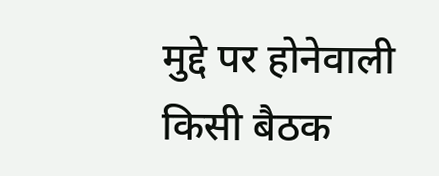मुद्दे पर होनेवाली किसी बैठक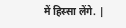में हिस्सा लेंगे. |